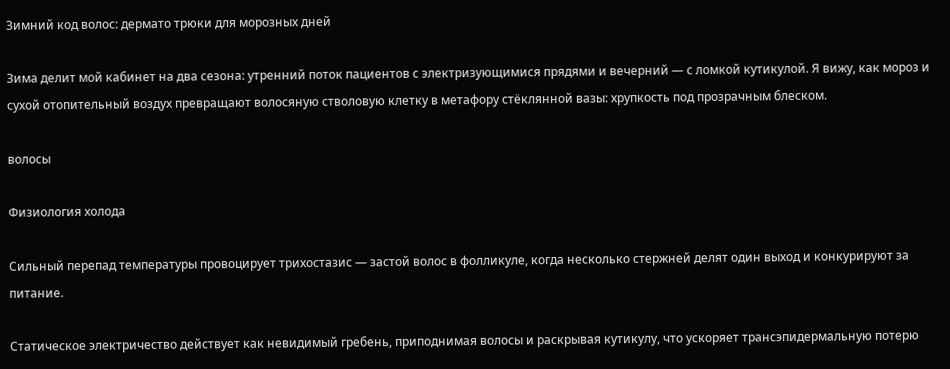Зимний код волос: дермато трюки для морозных дней

Зима делит мой кабинет на два сезона: утренний поток пациентов с электризующимися прядями и вечерний — с ломкой кутикулой. Я вижу, как мороз и сухой отопительный воздух превращают волосяную стволовую клетку в метафору стёклянной вазы: хрупкость под прозрачным блеском.

волосы

Физиология холода

Сильный перепад температуры провоцирует трихостазис — застой волос в фолликуле, когда несколько стержней делят один выход и конкурируют за питание.

Статическое электричество действует как невидимый гребень, приподнимая волосы и раскрывая кутикулу, что ускоряет трансэпидермальную потерю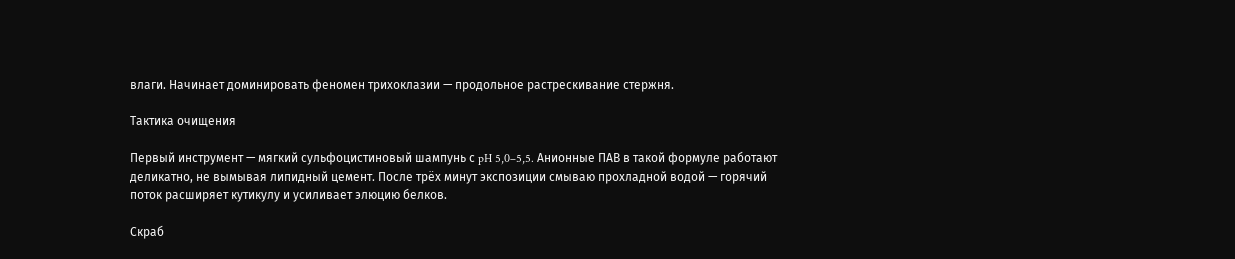влаги. Начинает доминировать феномен трихоклазии — продольное растрескивание стержня.

Тактика очищения

Первый инструмент — мягкий сульфоцистиновый шампунь с pH 5,0–5,5. Анионные ПАВ в такой формуле работают деликатно, не вымывая липидный цемент. После трёх минут экспозиции смываю прохладной водой — горячий поток расширяет кутикулу и усиливает элюцию белков.

Скраб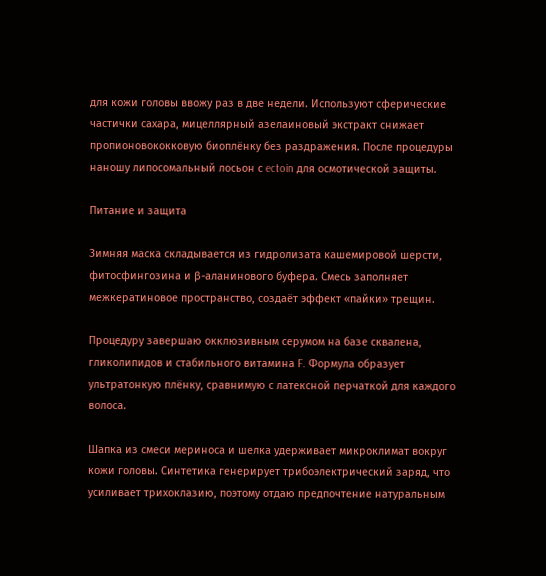для кожи головы ввожу раз в две недели. Используют сферические частички сахара, мицеллярный азелаиновый экстракт снижает пропионовококковую биоплёнку без раздражения. После процедуры наношу липосомальный лосьон с ectoin для осмотической защиты.

Питание и защита

Зимняя маска складывается из гидролизата кашемировой шерсти, фитосфингозина и β-аланинового буфера. Смесь заполняет межкератиновое пространство, создаёт эффект «пайки» трещин.

Процедуру завершаю окклюзивным серумом на базе сквалена, гликолипидов и стабильного витамина F. Формула образует ультратонкую плёнку, сравнимую с латексной перчаткой для каждого волоса.

Шапка из смеси мериноса и шелка удерживает микроклимат вокруг кожи головы. Синтетика генерирует трибоэлектрический заряд, что усиливает трихоклазию, поэтому отдаю предпочтение натуральным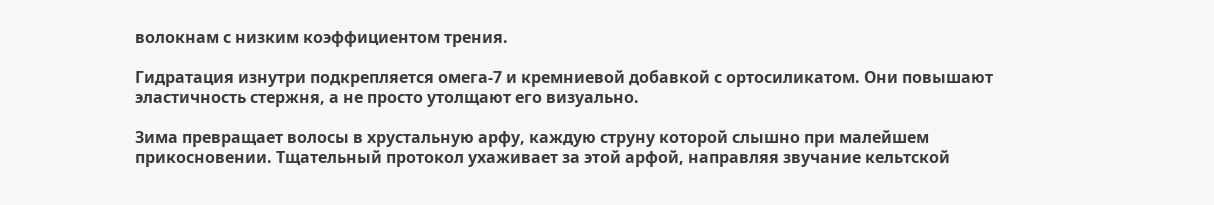волокнам с низким коэффициентом трения.

Гидратация изнутри подкрепляется омега-7 и кремниевой добавкой с ортосиликатом. Они повышают эластичность стержня, а не просто утолщают его визуально.

Зима превращает волосы в хрустальную арфу, каждую струну которой слышно при малейшем прикосновении. Тщательный протокол ухаживает за этой арфой, направляя звучание кельтской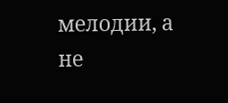мелодии, а не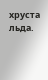хруста льда.